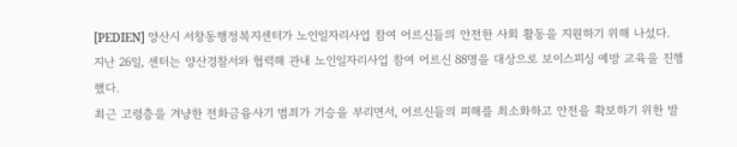[PEDIEN] 양산시 서창동행정복지센터가 노인일자리사업 참여 어르신들의 안전한 사회 활동을 지원하기 위해 나섰다.
지난 26일, 센터는 양산경찰서와 협력해 관내 노인일자리사업 참여 어르신 88명을 대상으로 보이스피싱 예방 교육을 진행했다.
최근 고령층을 겨냥한 전화금융사기 범죄가 기승을 부리면서, 어르신들의 피해를 최소화하고 안전을 확보하기 위한 발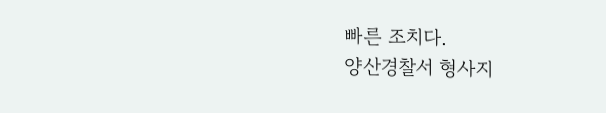빠른 조치다.
양산경찰서 형사지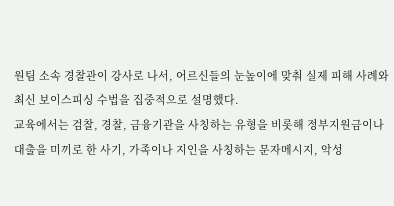원팀 소속 경찰관이 강사로 나서, 어르신들의 눈높이에 맞춰 실제 피해 사례와 최신 보이스피싱 수법을 집중적으로 설명했다.
교육에서는 검찰, 경찰, 금융기관을 사칭하는 유형을 비롯해 정부지원금이나 대출을 미끼로 한 사기, 가족이나 지인을 사칭하는 문자메시지, 악성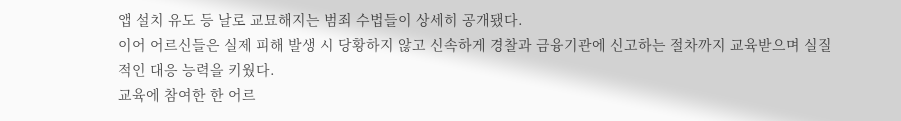앱 설치 유도 등 날로 교묘해지는 범죄 수법들이 상세히 공개됐다.
이어 어르신들은 실제 피해 발생 시 당황하지 않고 신속하게 경찰과 금융기관에 신고하는 절차까지 교육받으며 실질적인 대응 능력을 키웠다.
교육에 참여한 한 어르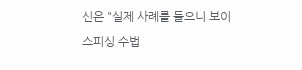신은 "실제 사례를 들으니 보이스피싱 수법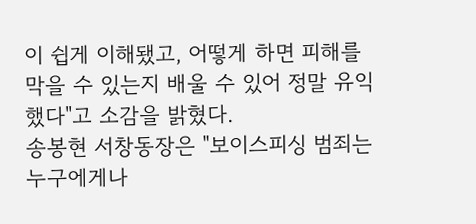이 쉽게 이해됐고, 어떻게 하면 피해를 막을 수 있는지 배울 수 있어 정말 유익했다"고 소감을 밝혔다.
송봉현 서창동장은 "보이스피싱 범죄는 누구에게나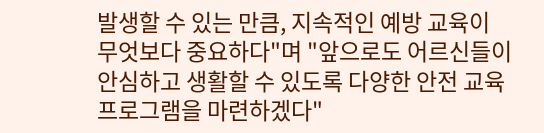발생할 수 있는 만큼, 지속적인 예방 교육이 무엇보다 중요하다"며 "앞으로도 어르신들이 안심하고 생활할 수 있도록 다양한 안전 교육 프로그램을 마련하겠다"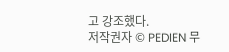고 강조했다.
저작권자 © PEDIEN 무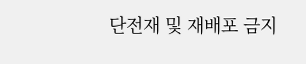단전재 및 재배포 금지